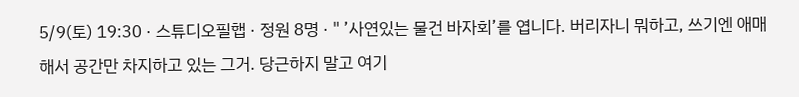5/9(토) 19:30 · 스튜디오필햅 · 정원 8명 · " ’사연있는 물건 바자회’를 엽니다. 버리자니 뭐하고, 쓰기엔 애매해서 공간만 차지하고 있는 그거. 당근하지 말고 여기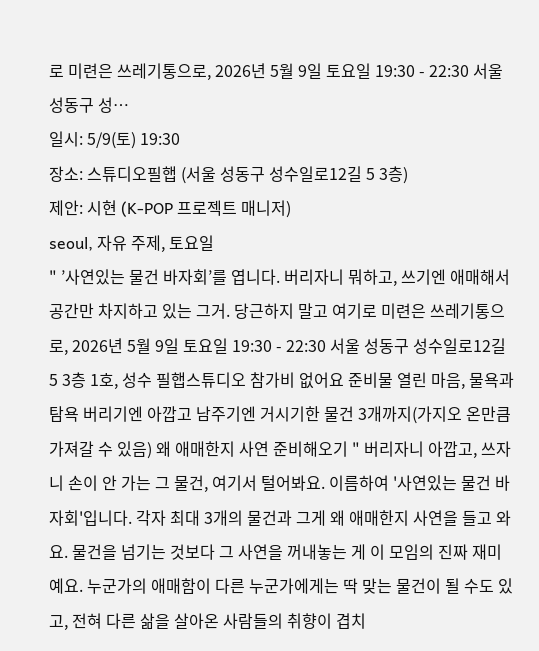로 미련은 쓰레기통으로, 2026년 5월 9일 토요일 19:30 - 22:30 서울 성동구 성…
일시: 5/9(토) 19:30
장소: 스튜디오필햅 (서울 성동구 성수일로12길 5 3층)
제안: 시현 (K-POP 프로젝트 매니저)
seoul, 자유 주제, 토요일
" ’사연있는 물건 바자회’를 엽니다. 버리자니 뭐하고, 쓰기엔 애매해서 공간만 차지하고 있는 그거. 당근하지 말고 여기로 미련은 쓰레기통으로, 2026년 5월 9일 토요일 19:30 - 22:30 서울 성동구 성수일로12길 5 3층 1호, 성수 필햅스튜디오 참가비 없어요 준비물 열린 마음, 물욕과 탐욕 버리기엔 아깝고 남주기엔 거시기한 물건 3개까지(가지오 온만큼 가져갈 수 있음) 왜 애매한지 사연 준비해오기 " 버리자니 아깝고, 쓰자니 손이 안 가는 그 물건, 여기서 털어봐요. 이름하여 '사연있는 물건 바자회'입니다. 각자 최대 3개의 물건과 그게 왜 애매한지 사연을 들고 와요. 물건을 넘기는 것보다 그 사연을 꺼내놓는 게 이 모임의 진짜 재미예요. 누군가의 애매함이 다른 누군가에게는 딱 맞는 물건이 될 수도 있고, 전혀 다른 삶을 살아온 사람들의 취향이 겹치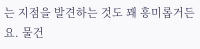는 지점을 발견하는 것도 꽤 흥미롭거든요. 물건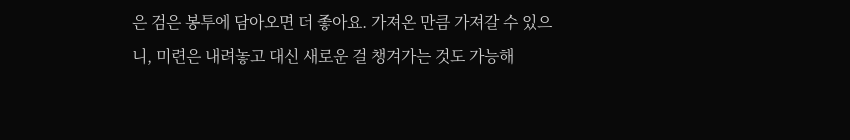은 검은 봉투에 담아오면 더 좋아요. 가져온 만큼 가져갈 수 있으니, 미련은 내려놓고 대신 새로운 걸 챙겨가는 것도 가능해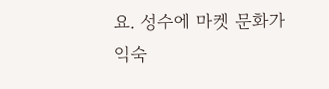요. 성수에 마켓 문화가 익숙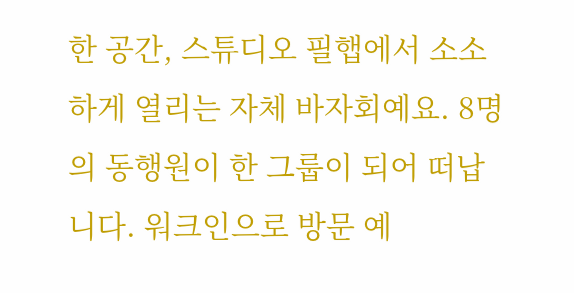한 공간, 스튜디오 필햅에서 소소하게 열리는 자체 바자회예요. 8명의 동행원이 한 그룹이 되어 떠납니다. 워크인으로 방문 예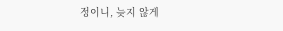정이니, 늦지 않게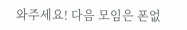와주세요! 다음 모임은 폰없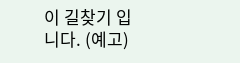이 길찾기 입니다. (예고)